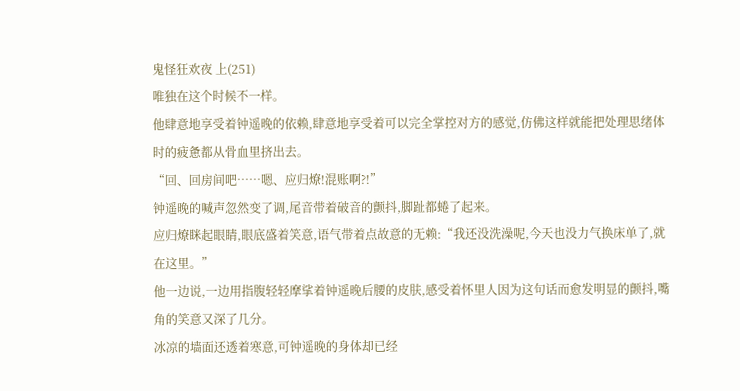鬼怪狂欢夜 上(251)
唯独在这个时候不一样。
他肆意地享受着钟遥晚的依赖,肆意地享受着可以完全掌控对方的感觉,仿佛这样就能把处理思绪体时的疲惫都从骨血里挤出去。
“回、回房间吧……嗯、应归燎!混账啊?!”
钟遥晚的喊声忽然变了调,尾音带着破音的颤抖,脚趾都蜷了起来。
应归燎眯起眼睛,眼底盛着笑意,语气带着点故意的无赖:“我还没洗澡呢,今天也没力气换床单了,就在这里。”
他一边说,一边用指腹轻轻摩挲着钟遥晚后腰的皮肤,感受着怀里人因为这句话而愈发明显的颤抖,嘴角的笑意又深了几分。
冰凉的墙面还透着寒意,可钟遥晚的身体却已经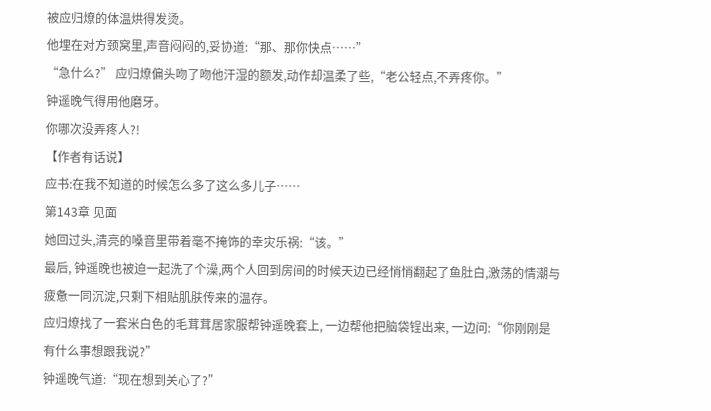被应归燎的体温烘得发烫。
他埋在对方颈窝里,声音闷闷的,妥协道:“那、那你快点……”
“急什么?” 应归燎偏头吻了吻他汗湿的额发,动作却温柔了些,“老公轻点,不弄疼你。”
钟遥晚气得用他磨牙。
你哪次没弄疼人?!
【作者有话说】
应书:在我不知道的时候怎么多了这么多儿子……
第143章 见面
她回过头,清亮的嗓音里带着毫不掩饰的幸灾乐祸:“该。”
最后, 钟遥晚也被迫一起洗了个澡,两个人回到房间的时候天边已经悄悄翻起了鱼肚白,激荡的情潮与疲惫一同沉淀,只剩下相贴肌肤传来的温存。
应归燎找了一套米白色的毛茸茸居家服帮钟遥晚套上, 一边帮他把脑袋锃出来, 一边问:“你刚刚是有什么事想跟我说?”
钟遥晚气道:“现在想到关心了?”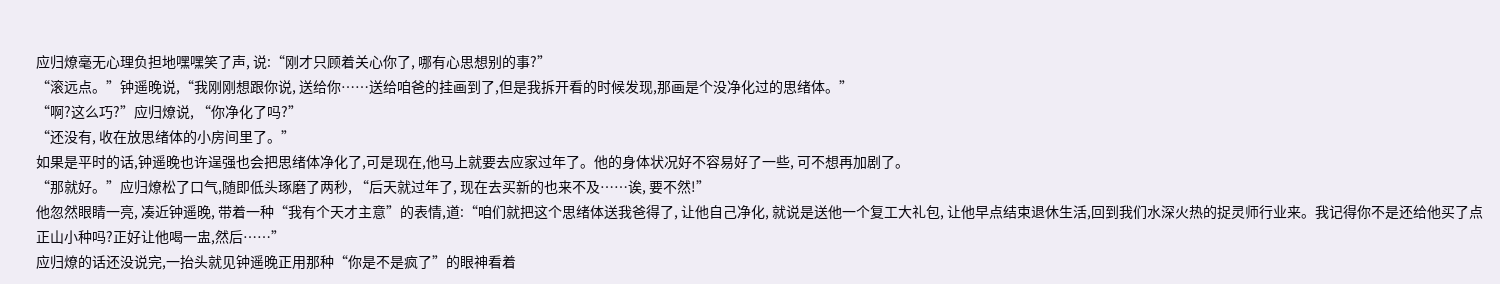应归燎毫无心理负担地嘿嘿笑了声, 说:“刚才只顾着关心你了, 哪有心思想别的事?”
“滚远点。”钟遥晚说,“我刚刚想跟你说, 送给你……送给咱爸的挂画到了,但是我拆开看的时候发现,那画是个没净化过的思绪体。”
“啊?这么巧?”应归燎说, “你净化了吗?”
“还没有, 收在放思绪体的小房间里了。”
如果是平时的话,钟遥晚也许逞强也会把思绪体净化了,可是现在,他马上就要去应家过年了。他的身体状况好不容易好了一些, 可不想再加剧了。
“那就好。”应归燎松了口气,随即低头琢磨了两秒, “后天就过年了, 现在去买新的也来不及……诶, 要不然!”
他忽然眼睛一亮, 凑近钟遥晚, 带着一种“我有个天才主意”的表情,道:“咱们就把这个思绪体送我爸得了, 让他自己净化, 就说是送他一个复工大礼包, 让他早点结束退休生活,回到我们水深火热的捉灵师行业来。我记得你不是还给他买了点正山小种吗?正好让他喝一盅,然后……”
应归燎的话还没说完,一抬头就见钟遥晚正用那种“你是不是疯了”的眼神看着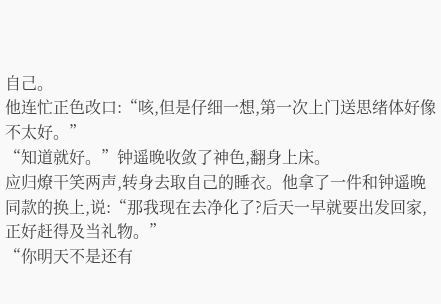自己。
他连忙正色改口:“咳,但是仔细一想,第一次上门送思绪体好像不太好。”
“知道就好。”钟遥晚收敛了神色,翻身上床。
应归燎干笑两声,转身去取自己的睡衣。他拿了一件和钟遥晚同款的换上,说:“那我现在去净化了?后天一早就要出发回家,正好赶得及当礼物。”
“你明天不是还有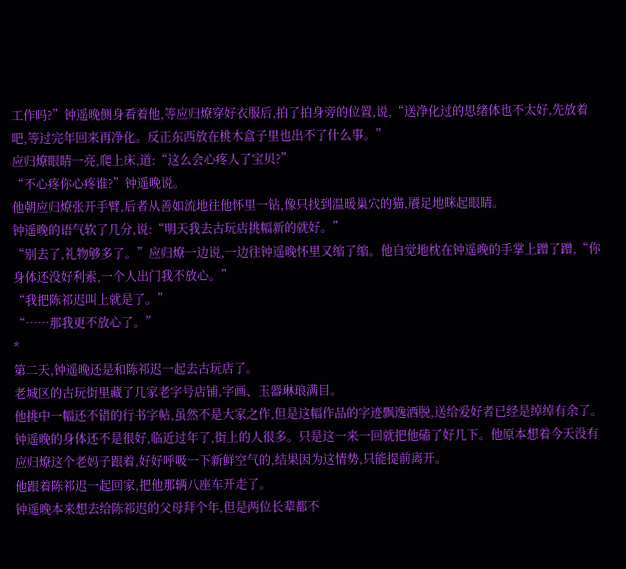工作吗?”钟遥晚侧身看着他,等应归燎穿好衣服后,拍了拍身旁的位置,说,“送净化过的思绪体也不太好,先放着吧,等过完年回来再净化。反正东西放在桃木盒子里也出不了什么事。”
应归燎眼睛一亮,爬上床,道:“这么会心疼人了宝贝?”
“不心疼你心疼谁?”钟遥晚说。
他朝应归燎张开手臂,后者从善如流地往他怀里一钻,像只找到温暖巢穴的猫,餍足地眯起眼睛。
钟遥晚的语气软了几分,说:“明天我去古玩店挑幅新的就好。”
“别去了,礼物够多了。”应归燎一边说,一边往钟遥晚怀里又缩了缩。他自觉地枕在钟遥晚的手掌上蹭了蹭,“你身体还没好利索,一个人出门我不放心。”
“我把陈祁迟叫上就是了。”
“……那我更不放心了。”
*
第二天,钟遥晚还是和陈祁迟一起去古玩店了。
老城区的古玩街里藏了几家老字号店铺,字画、玉器琳琅满目。
他挑中一幅还不错的行书字帖,虽然不是大家之作,但是这幅作品的字迹飘逸洒脱,送给爱好者已经是绰绰有余了。
钟遥晚的身体还不是很好,临近过年了,街上的人很多。只是这一来一回就把他磕了好几下。他原本想着今天没有应归燎这个老妈子跟着,好好呼吸一下新鲜空气的,结果因为这情势,只能提前离开。
他跟着陈祁迟一起回家,把他那辆八座车开走了。
钟遥晚本来想去给陈祁迟的父母拜个年,但是两位长辈都不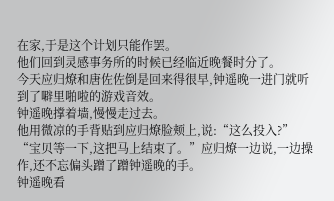在家,于是这个计划只能作罢。
他们回到灵感事务所的时候已经临近晚餐时分了。
今天应归燎和唐佐佐倒是回来得很早,钟遥晚一进门就听到了噼里啪啦的游戏音效。
钟遥晚撑着墙,慢慢走过去。
他用微凉的手背贴到应归燎脸颊上,说:“这么投入?”
“宝贝等一下,这把马上结束了。”应归燎一边说,一边操作,还不忘偏头蹭了蹭钟遥晚的手。
钟遥晚看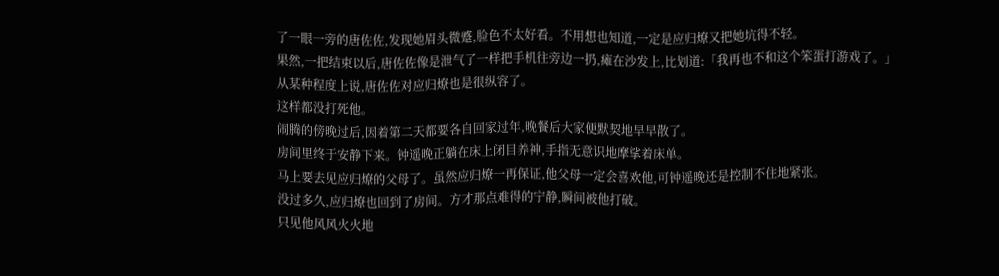了一眼一旁的唐佐佐,发现她眉头微蹙,脸色不太好看。不用想也知道,一定是应归燎又把她坑得不轻。
果然,一把结束以后,唐佐佐像是泄气了一样把手机往旁边一扔,瘫在沙发上,比划道:「我再也不和这个笨蛋打游戏了。」
从某种程度上说,唐佐佐对应归燎也是很纵容了。
这样都没打死他。
闹腾的傍晚过后,因着第二天都要各自回家过年,晚餐后大家便默契地早早散了。
房间里终于安静下来。钟遥晚正躺在床上闭目养神,手指无意识地摩挲着床单。
马上要去见应归燎的父母了。虽然应归燎一再保证,他父母一定会喜欢他,可钟遥晚还是控制不住地紧张。
没过多久,应归燎也回到了房间。方才那点难得的宁静,瞬间被他打破。
只见他风风火火地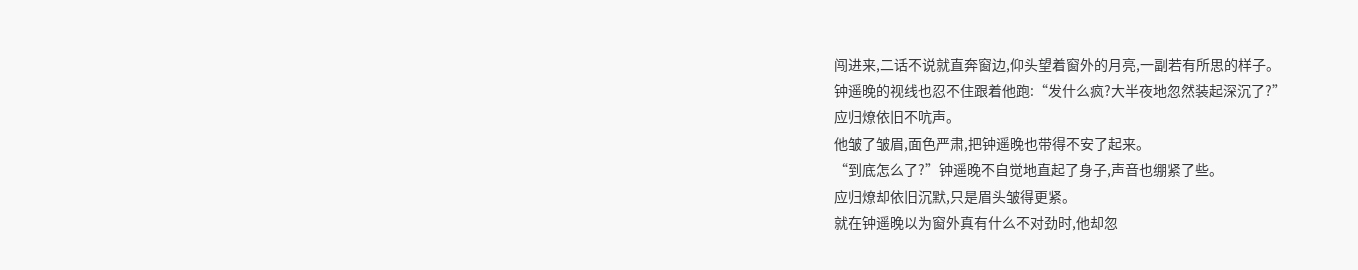闯进来,二话不说就直奔窗边,仰头望着窗外的月亮,一副若有所思的样子。
钟遥晚的视线也忍不住跟着他跑:“发什么疯?大半夜地忽然装起深沉了?”
应归燎依旧不吭声。
他皱了皱眉,面色严肃,把钟遥晚也带得不安了起来。
“到底怎么了?”钟遥晚不自觉地直起了身子,声音也绷紧了些。
应归燎却依旧沉默,只是眉头皱得更紧。
就在钟遥晚以为窗外真有什么不对劲时,他却忽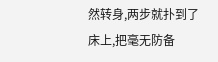然转身,两步就扑到了床上,把毫无防备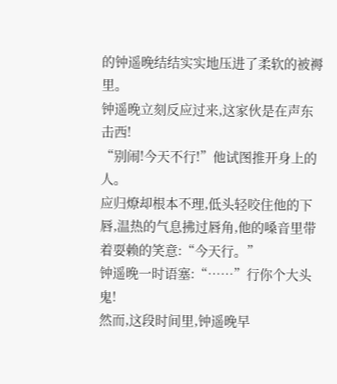的钟遥晚结结实实地压进了柔软的被褥里。
钟遥晚立刻反应过来,这家伙是在声东击西!
“别闹!今天不行!”他试图推开身上的人。
应归燎却根本不理,低头轻咬住他的下唇,温热的气息拂过唇角,他的嗓音里带着耍赖的笑意:“今天行。”
钟遥晚一时语塞:“……”行你个大头鬼!
然而,这段时间里,钟遥晚早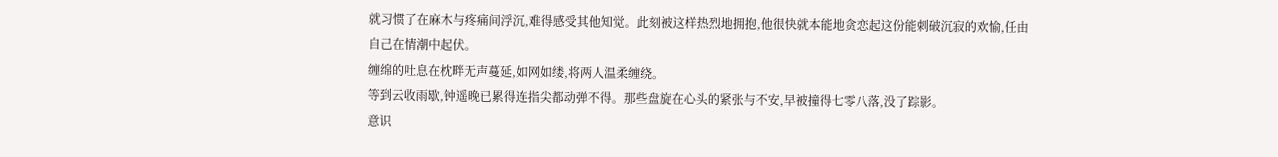就习惯了在麻木与疼痛间浮沉,难得感受其他知觉。此刻被这样热烈地拥抱,他很快就本能地贪恋起这份能刺破沉寂的欢愉,任由自己在情潮中起伏。
缠绵的吐息在枕畔无声蔓延,如网如缕,将两人温柔缠绕。
等到云收雨歇,钟遥晚已累得连指尖都动弹不得。那些盘旋在心头的紧张与不安,早被撞得七零八落,没了踪影。
意识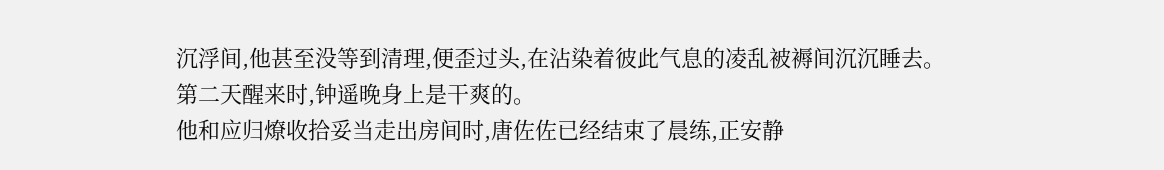沉浮间,他甚至没等到清理,便歪过头,在沾染着彼此气息的凌乱被褥间沉沉睡去。
第二天醒来时,钟遥晚身上是干爽的。
他和应归燎收拾妥当走出房间时,唐佐佐已经结束了晨练,正安静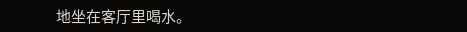地坐在客厅里喝水。